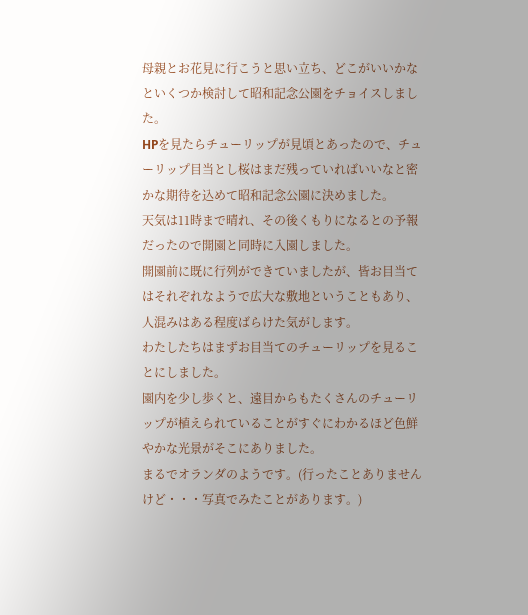母親とお花見に行こうと思い立ち、どこがいいかなといくつか検討して昭和記念公園をチョイスしました。
HPを見たらチューリップが見頃とあったので、チューリップ目当とし桜はまだ残っていればいいなと密かな期待を込めて昭和記念公園に決めました。
天気は11時まで晴れ、その後くもりになるとの予報だったので開園と同時に入園しました。
開園前に既に行列ができていましたが、皆お目当てはそれぞれなようで広大な敷地ということもあり、人混みはある程度ばらけた気がします。
わたしたちはまずお目当てのチューリップを見ることにしました。
園内を少し歩くと、遠目からもたくさんのチューリップが植えられていることがすぐにわかるほど色鮮やかな光景がそこにありました。
まるでオランダのようです。(行ったことありませんけど・・・写真でみたことがあります。)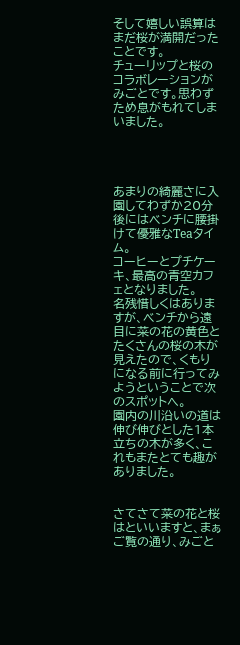そして嬉しい誤算はまだ桜が満開だったことです。
チューリップと桜のコラボレーションがみごとです。思わずため息がもれてしまいました。




あまりの綺麗さに入園してわずか20分後にはベンチに腰掛けて優雅なTeaタイム。
コーヒーとプチケーキ、最高の青空カフェとなりました。
名残惜しくはありますが、ベンチから遠目に菜の花の黄色とたくさんの桜の木が見えたので、くもりになる前に行ってみようということで次のスポットへ。
園内の川沿いの道は伸び伸びとした1本立ちの木が多く、これもまたとても趣がありました。


さてさて菜の花と桜はといいますと、まぁご覧の通り、みごと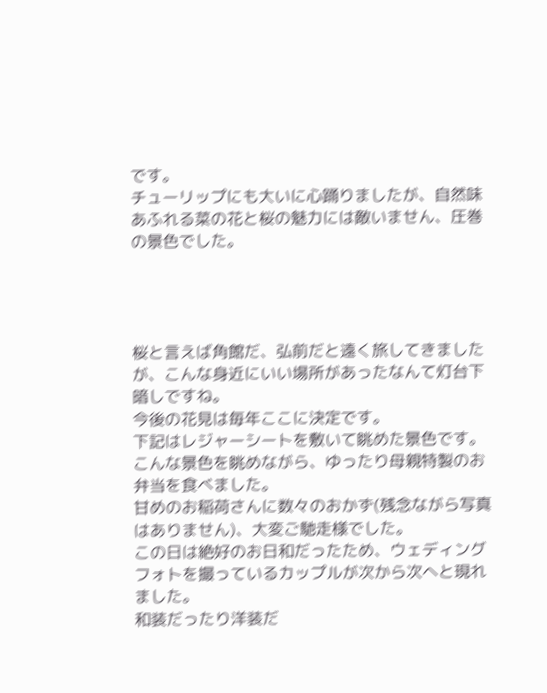です。
チューリップにも大いに心踊りましたが、自然味あふれる菜の花と桜の魅力には敵いません、圧巻の景色でした。




桜と言えば角館だ、弘前だと遠く旅してきましたが、こんな身近にいい場所があったなんて灯台下暗しですね。
今後の花見は毎年ここに決定です。
下記はレジャーシートを敷いて眺めた景色です。
こんな景色を眺めながら、ゆったり母親特製のお弁当を食べました。
甘めのお稲荷さんに数々のおかず(残念ながら写真はありません)、大変ご馳走様でした。
この日は絶好のお日和だったため、ウェディングフォトを撮っているカップルが次から次へと現れました。
和装だったり洋装だ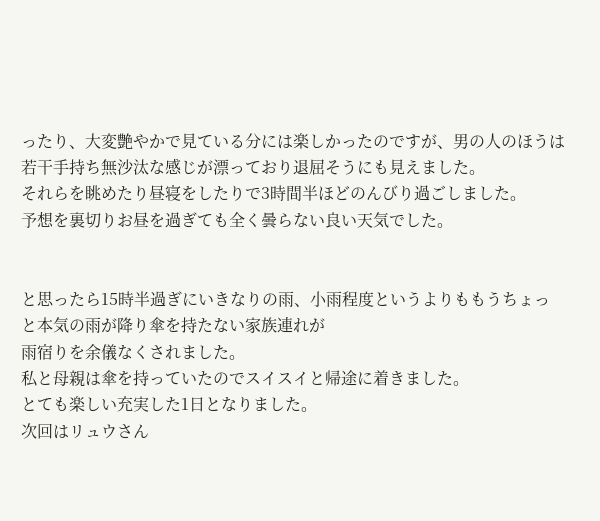ったり、大変艶やかで見ている分には楽しかったのですが、男の人のほうは若干手持ち無沙汰な感じが漂っており退屈そうにも見えました。
それらを眺めたり昼寝をしたりで3時間半ほどのんびり過ごしました。
予想を裏切りお昼を過ぎても全く曇らない良い天気でした。


と思ったら15時半過ぎにいきなりの雨、小雨程度というよりももうちょっと本気の雨が降り傘を持たない家族連れが
雨宿りを余儀なくされました。
私と母親は傘を持っていたのでスイスイと帰途に着きました。
とても楽しい充実した1日となりました。
次回はリュウさん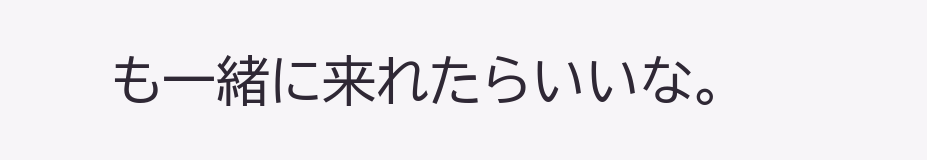も一緒に来れたらいいな。